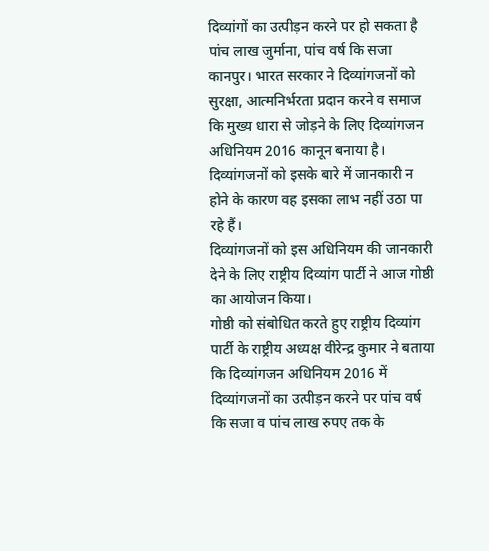दिव्यांगों का उत्पीड़न करने पर हो सकता है पांच लाख जुर्माना, पांच वर्ष कि सजा
कानपुर। भारत सरकार ने दिव्यांगजनों को सुरक्षा, आत्मनिर्भरता प्रदान करने व समाज कि मुख्य धारा से जोड़ने के लिए दिव्यांगजन अधिनियम 2016 कानून बनाया है। दिव्यांगजनों को इसके बारे में जानकारी न होने के कारण वह इसका लाभ नहीं उठा पा रहे हैं।
दिव्यांगजनों को इस अधिनियम की जानकारी देने के लिए राष्ट्रीय दिव्यांग पार्टी ने आज गोष्ठी का आयोजन किया।
गोष्ठी को संबोधित करते हुए राष्ट्रीय दिव्यांग पार्टी के राष्ट्रीय अध्यक्ष वीरेन्द्र कुमार ने बताया कि दिव्यांगजन अधिनियम 2016 में दिव्यांगजनों का उत्पीड़न करने पर पांच वर्ष कि सजा व पांच लाख रुपए तक के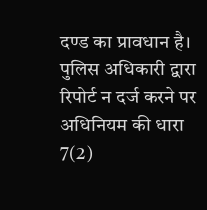दण्ड का प्रावधान है। पुलिस अधिकारी द्वारा रिपोर्ट न दर्ज करने पर अधिनियम की धारा 7(2)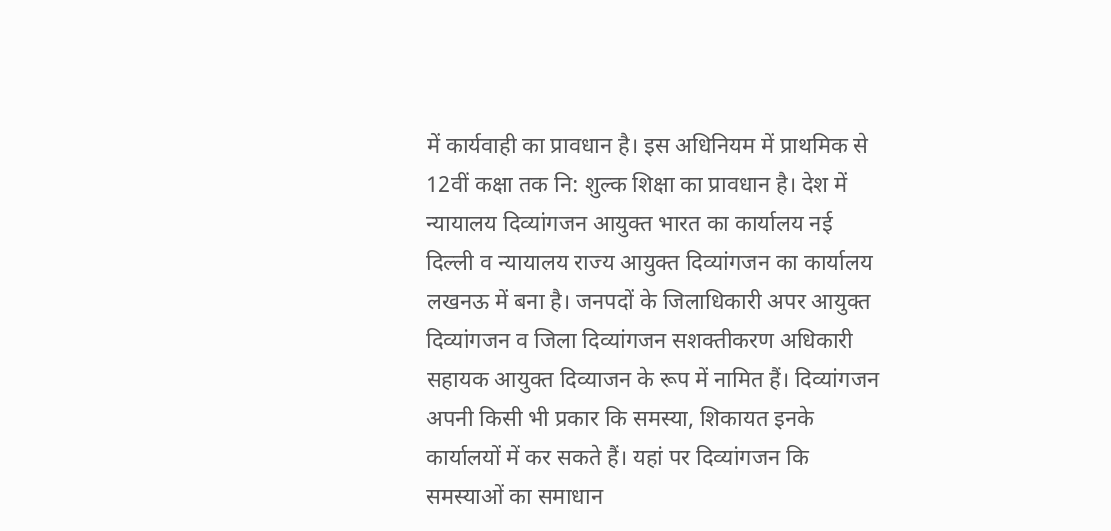में कार्यवाही का प्रावधान है। इस अधिनियम में प्राथमिक से 12वीं कक्षा तक नि: शुल्क शिक्षा का प्रावधान है। देश में न्यायालय दिव्यांगजन आयुक्त भारत का कार्यालय नई दिल्ली व न्यायालय राज्य आयुक्त दिव्यांगजन का कार्यालय लखनऊ में बना है। जनपदों के जिलाधिकारी अपर आयुक्त दिव्यांगजन व जिला दिव्यांगजन सशक्तीकरण अधिकारी सहायक आयुक्त दिव्याजन के रूप में नामित हैं। दिव्यांगजन अपनी किसी भी प्रकार कि समस्या, शिकायत इनके कार्यालयों में कर सकते हैं। यहां पर दिव्यांगजन कि समस्याओं का समाधान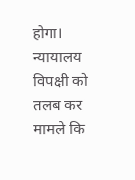होगा। न्यायालय विपक्षी को तलब कर मामले कि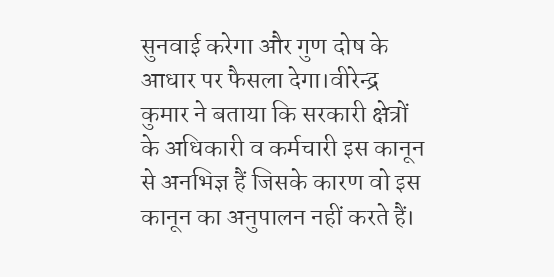सुनवाई करेगा और गुण दोष के आधार पर फैसला देगा।वीरेन्द्र कुमार ने बताया कि सरकारी क्षेत्रों के अधिकारी व कर्मचारी इस कानून से अनभिज्ञ हैं जिसके कारण वो इस कानून का अनुपालन नहीं करते हैं।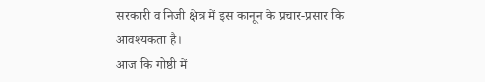सरकारी व निजी क्षेत्र में इस कानून के प्रचार-प्रसार कि आवश्यकता है।
आज कि गोष्ठी में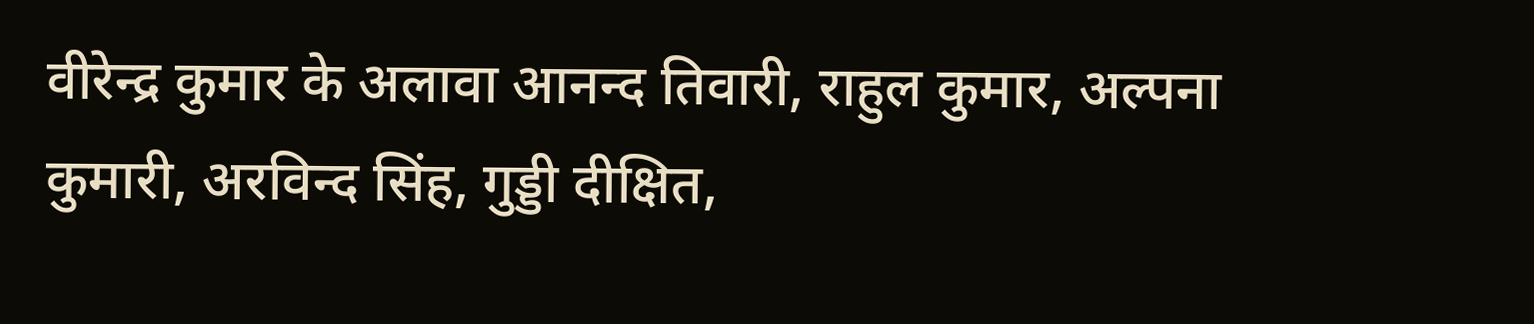वीरेन्द्र कुमार के अलावा आनन्द तिवारी, राहुल कुमार, अल्पना कुमारी, अरविन्द सिंह, गुड्डी दीक्षित,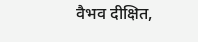वैभव दीक्षित,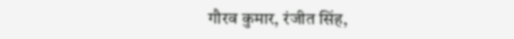गौरव कुमार, रंजीत सिंह,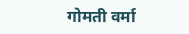गोमती वर्मा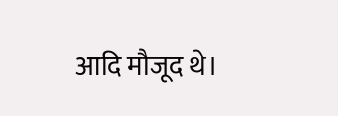आदि मौजूद थे।